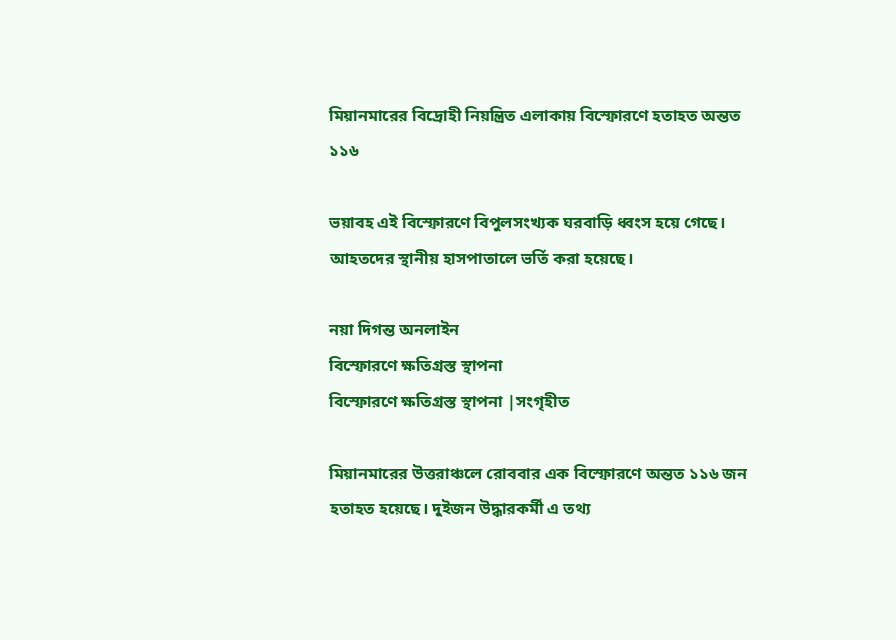মিয়ানমারের বিদ্রোহী নিয়ন্ত্রিত এলাকায় বিস্ফোরণে হতাহত অন্তত ১১৬

ভয়াবহ এই বিস্ফোরণে বিপুলসংখ্যক ঘরবাড়ি ধ্বংস হয়ে গেছে। আহতদের স্থানীয় হাসপাতালে ভর্তি করা হয়েছে।

নয়া দিগন্ত অনলাইন
বিস্ফোরণে ক্ষতিগ্রস্ত স্থাপনা
বিস্ফোরণে ক্ষতিগ্রস্ত স্থাপনা |সংগৃহীত

মিয়ানমারের উত্তরাঞ্চলে রোববার এক বিস্ফোরণে অন্তত ১১৬ জন হতাহত হয়েছে। দুইজন উদ্ধারকর্মী এ তথ্য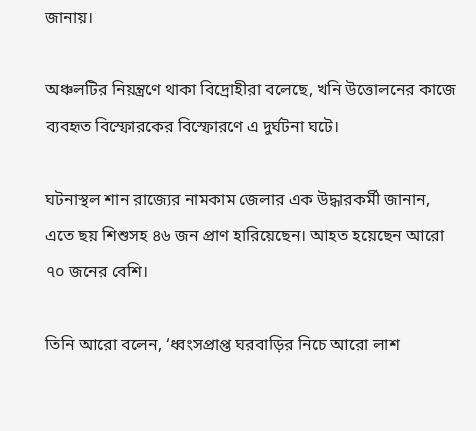জানায়।

অঞ্চলটির নিয়ন্ত্রণে থাকা বিদ্রোহীরা বলেছে, খনি উত্তোলনের কাজে ব্যবহৃত বিস্ফোরকের বিস্ফোরণে এ দুর্ঘটনা ঘটে।

ঘটনাস্থল শান রাজ্যের নামকাম জেলার এক উদ্ধারকর্মী জানান, এতে ছয় শিশুসহ ৪৬ জন প্রাণ হারিয়েছেন। আহত হয়েছেন আরো ৭০ জনের বেশি।

তিনি আরো বলেন, ‘ধ্বংসপ্রাপ্ত ঘরবাড়ির নিচে আরো লাশ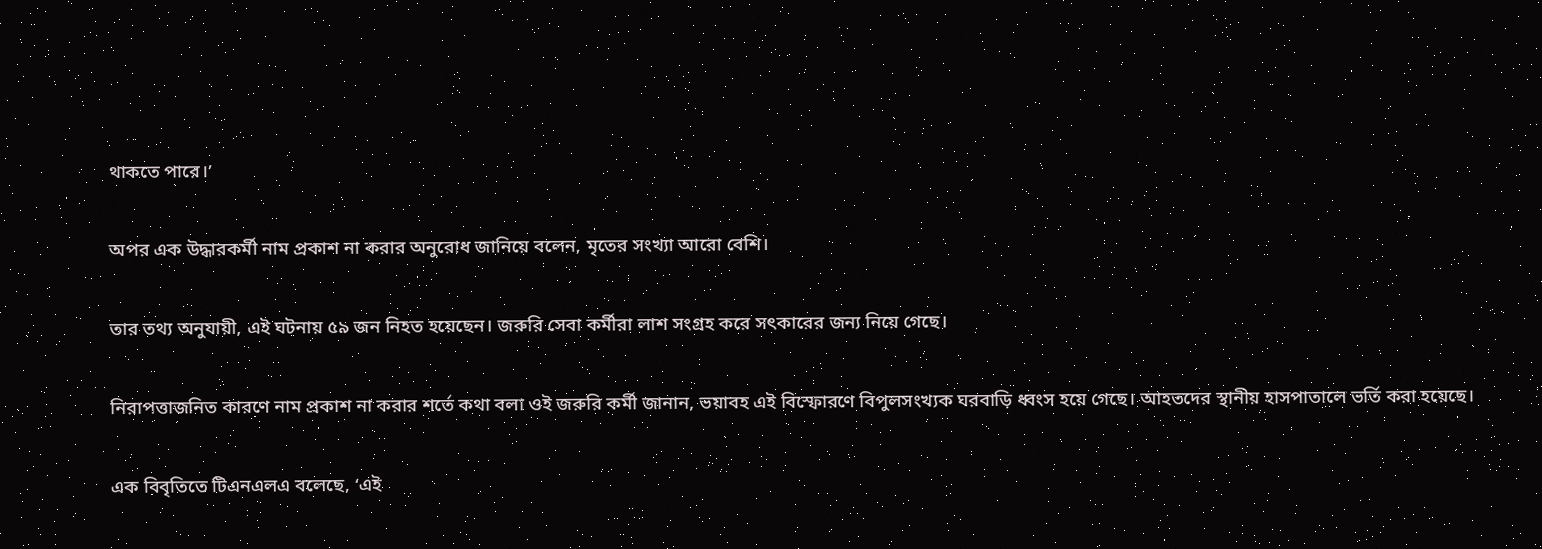থাকতে পারে।’

অপর এক উদ্ধারকর্মী নাম প্রকাশ না করার অনুরোধ জানিয়ে বলেন, মৃতের সংখ্যা আরো বেশি।

তার তথ্য অনুযায়ী, এই ঘটনায় ৫৯ জন নিহত হয়েছেন। জরুরি সেবা কর্মীরা লাশ সংগ্রহ করে সৎকারের জন্য নিয়ে গেছে।

নিরাপত্তাজনিত কারণে নাম প্রকাশ না করার শর্তে কথা বলা ওই জরুরি কর্মী জানান, ভয়াবহ এই বিস্ফোরণে বিপুলসংখ্যক ঘরবাড়ি ধ্বংস হয়ে গেছে। আহতদের স্থানীয় হাসপাতালে ভর্তি করা হয়েছে।

এক বিবৃতিতে টিএনএলএ বলেছে, ‘এই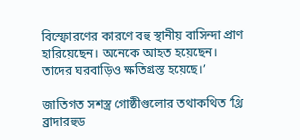বিস্ফোরণের কারণে বহু স্থানীয় বাসিন্দা প্রাণ হারিয়েছেন। অনেকে আহত হয়েছেন। তাদের ঘরবাড়িও ক্ষতিগ্রস্ত হয়েছে।’

জাতিগত সশস্ত্র গোষ্ঠীগুলোর তথাকথিত ‘থ্রি ব্রাদারহুড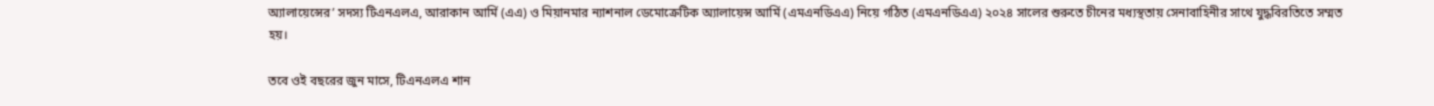অ্যালায়েন্সের’ সদস্য টিএনএলএ, আরাকান আর্মি (এএ) ও মিয়ানমার ন্যাশনাল ডেমোক্রেটিক অ্যালায়েন্স আর্মি (এমএনডিএএ) নিয়ে গঠিত (এমএনডিএএ) ২০২৪ সালের শুরুতে চীনের মধ্যস্থতায় সেনাবাহিনীর সাথে যুদ্ধবিরতিতে সম্মত হয়।

তবে ওই বছরের জুন মাসে, টিএনএলএ শান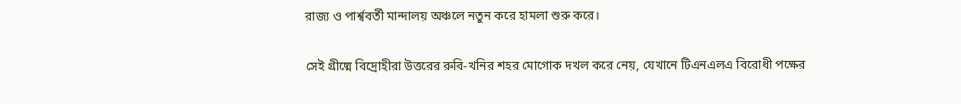রাজ্য ও পার্শ্ববর্তী মান্দালয় অঞ্চলে নতুন করে হামলা শুরু করে।

সেই গ্রীষ্মে বিদ্রোহীরা উত্তরের রুবি-খনির শহর মোগোক দখল করে নেয়, যেখানে টিএনএলএ বিরোধী পক্ষের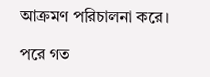আক্রমণ পরিচালনা করে।

পরে গত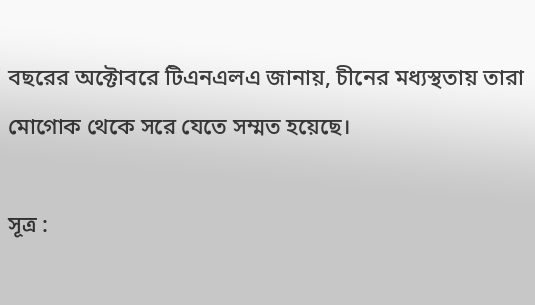বছরের অক্টোবরে টিএনএলএ জানায়, চীনের মধ্যস্থতায় তারা মোগোক থেকে সরে যেতে সম্মত হয়েছে।

সূত্র :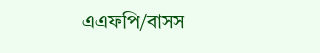এএফপি/বাসস